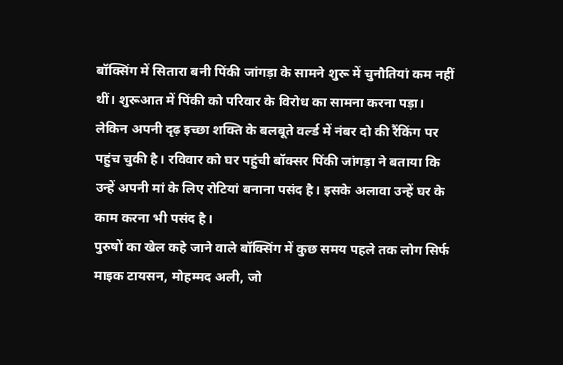बॉक्सिंग में सितारा बनी पिंकी जांगड़ा के सामने शुरू में चुनौतियां कम नहीं थीं। शुरूआत में पिंकी को परिवार के विरोध का सामना करना पड़ा।
लेकिन अपनी दृढ़ इच्छा शक्ति के बलबूते वर्ल्ड में नंबर दो की रैंकिंग पर पहुंच चुकी है। रविवार को घर पहुंची बॉक्सर पिंकी जांगड़ा ने बताया कि उन्हें अपनी मां के लिए रोटियां बनाना पसंद है। इसके अलावा उन्हें घर के काम करना भी पसंद है।
पुरुषों का खेल कहे जाने वाले बॉक्सिंग में कुछ समय पहले तक लोग सिर्फ माइक टायसन, मोहम्मद अली, जो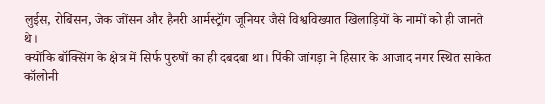लुईस, रोबिंसन, जेक जोंसन और हैनरी आर्मस्ट्रॉंग जूनियर जैसे विश्वविख्यात खिलाड़ियों के नामों को ही जानते थे।
क्योंकि बॉक्सिंग के क्षेत्र में सिर्फ पुरुषों का ही दबदबा था। पिंकी जांगड़ा ने हिसार के आजाद नगर स्थित साकेत कॉलोनी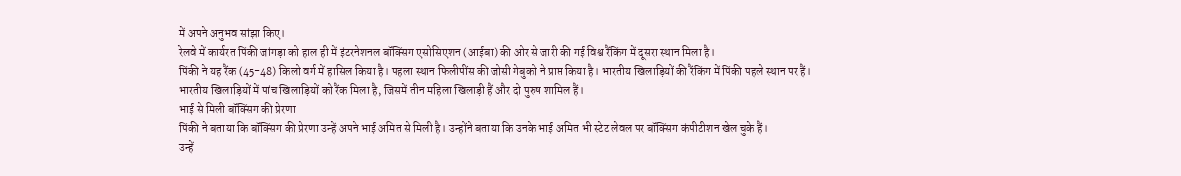में अपने अनुभव सांझा किए।
रेलवे में कार्यरत पिंकी जांगड़ा को हाल ही में इंटरनेशनल बॉक्सिंग एसोसिएशन (आईबा) की ओर से जारी की गई विश्व रैंकिंग में दूसरा स्थान मिला है।
पिंकी ने यह रैंक (45-48) किलो वर्ग में हासिल किया है। पहला स्थान फिलीपींस की जोसी गेबुको ने प्राप्त किया है। भारतीय खिलाड़ियों की रैंकिंग में पिंकी पहले स्थान पर हैं।
भारतीय खिलाड़ियों में पांच खिलाड़ियों को रैंक मिला है, जिसमें तीन महिला खिलाड़ी हैं और दो पुरुष शामिल हैं।
भाई से मिली बॉक्सिंग की प्रेरणा
पिंकी ने बताया कि बॉक्सिंग की प्रेरणा उन्हें अपने भाई अमित से मिली है। उन्होंने बताया कि उनके भाई अमित भी स्टेट लेवल पर बॉक्सिंग कंपीटीशन खेल चुके हैं।
उन्हें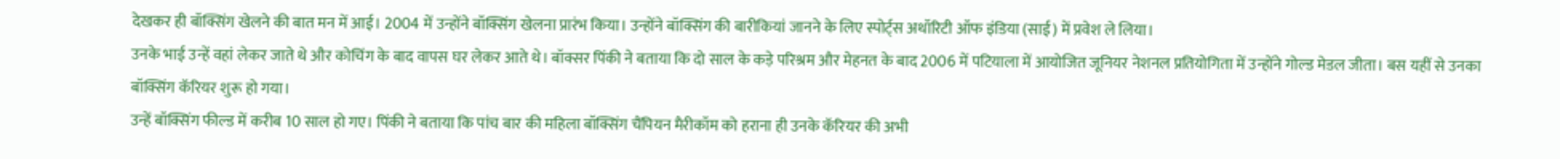देखकर ही बॉक्सिंग खेलने की बात मन में आई। 2004 में उन्होंने बॉक्सिंग खेलना प्रारंभ किया। उन्होंने बॉक्सिंग की बारीकियां जानने के लिए स्पोर्ट्स अथॉरिटी ऑफ इंडिया (साई) में प्रवेश ले लिया।
उनके भाई उन्हें वहां लेकर जाते थे और कोचिंग के बाद वापस घर लेकर आते थे। बॉक्सर पिंकी ने बताया कि दो साल के कड़े परिश्रम और मेहनत के बाद 2006 में पटियाला में आयोजित जूनियर नेशनल प्रतियोगिता में उन्होंने गोल्ड मेडल जीता। बस यहीं से उनका बॉक्सिंग कॅरियर शुरू हो गया।
उन्हें बॉक्सिंग फील्ड में करीब 10 साल हो गए। पिंकी ने बताया कि पांच बार की महिला बॉक्सिंग चैंपियन मैरीकॉम को हराना ही उनके कॅरियर की अभी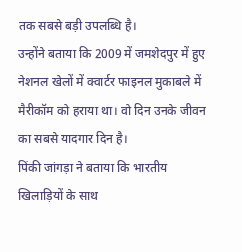तक सबसे बड़ी उपलब्धि है।
उन्होंने बताया कि 2009 में जमशेदपुर में हुए नेशनल खेलों में क्वार्टर फाइनल मुकाबले में मैरीकॉम को हराया था। वो दिन उनके जीवन का सबसे यादगार दिन है।
पिंकी जांगड़ा ने बताया कि भारतीय खिलाड़ियों के साथ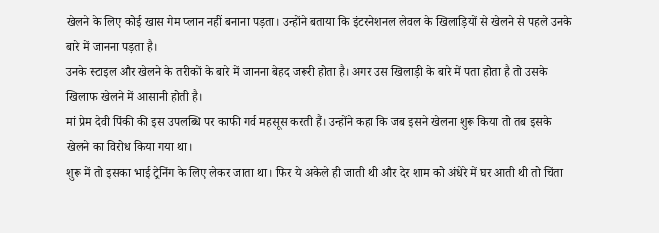खेलने के लिए कोई खास गेम प्लान नहीं बनाना पड़ता। उन्होंने बताया कि इंटरनेशनल लेवल के खिलाड़ियों से खेलने से पहले उनके बारे में जानना पड़ता है।
उनके स्टाइल और खेलने के तरीकों के बारे में जानना बेहद जरूरी होता है। अगर उस खिलाड़ी के बारे में पता होता है तो उसके खिलाफ खेलने में आसानी होती है।
मां प्रेम देवी पिंकी की इस उपलब्धि पर काफी गर्व महसूस करती हैं। उन्होंने कहा कि जब इसने खेलना शुरू किया तो तब इसके खेलने का विरोध किया गया था।
शुरू में तो इसका भाई ट्रेनिंग के लिए लेकर जाता था। फिर ये अकेले ही जाती थी और देर शाम को अंधेरे में घर आती थी तो चिंता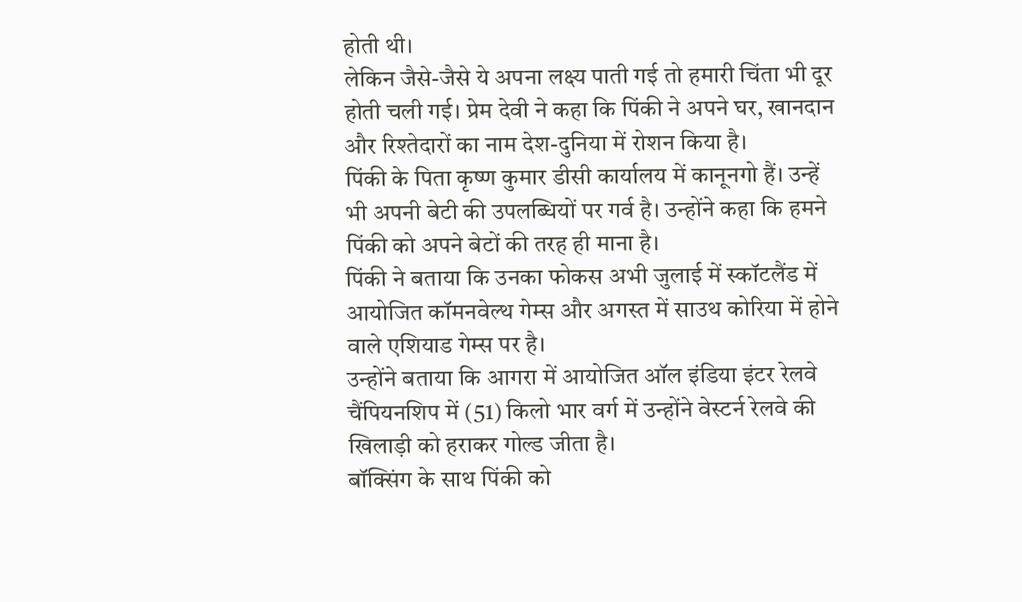होती थी।
लेकिन जैसे-जैसे ये अपना लक्ष्य पाती गई तो हमारी चिंता भी दूर होती चली गई। प्रेम देवी ने कहा कि पिंकी ने अपने घर, खानदान और रिश्तेदारों का नाम देश-दुनिया में रोशन किया है।
पिंकी के पिता कृष्ण कुमार डीसी कार्यालय में कानूनगो हैं। उन्हें भी अपनी बेटी की उपलब्धियों पर गर्व है। उन्होंने कहा कि हमने पिंकी को अपने बेटों की तरह ही माना है।
पिंकी ने बताया कि उनका फोकस अभी जुलाई में स्कॉटलैंड में आयोजित कॉमनवेल्थ गेम्स और अगस्त में साउथ कोरिया में होने वाले एशियाड गेम्स पर है।
उन्होंने बताया कि आगरा में आयोजित ऑल इंडिया इंटर रेलवे चैंपियनशिप में (51) किलो भार वर्ग में उन्होंने वेस्टर्न रेलवे की खिलाड़ी को हराकर गोल्ड जीता है।
बॉक्सिंग के साथ पिंकी को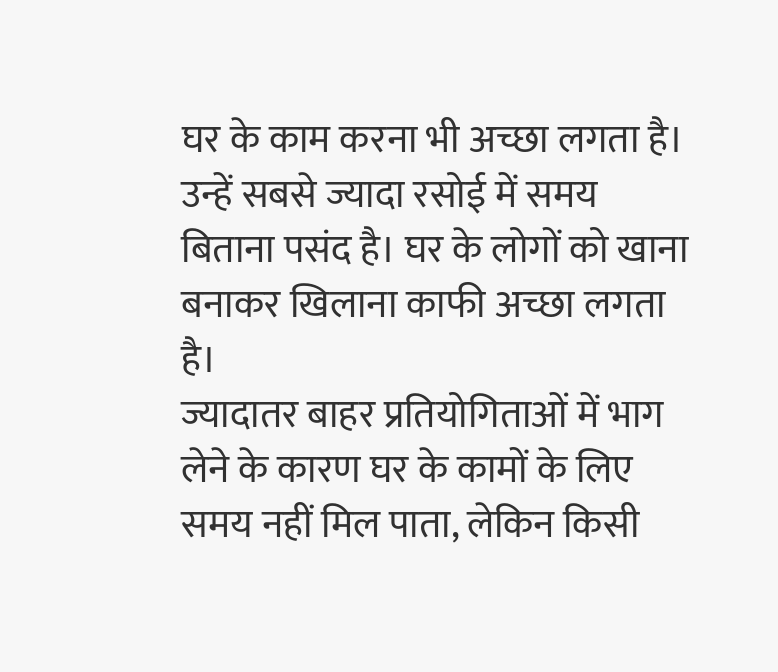घर के काम करना भी अच्छा लगता है। उन्हें सबसे ज्यादा रसोई में समय बिताना पसंद है। घर के लोगों को खाना बनाकर खिलाना काफी अच्छा लगता है।
ज्यादातर बाहर प्रतियोगिताओं में भाग लेने के कारण घर के कामों के लिए समय नहीं मिल पाता, लेकिन किसी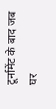टूर्नामेंट के बाद जब घर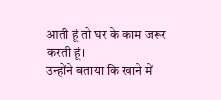आती हूं तो घर के काम जरूर करती हूं।
उन्होंने बताया कि खाने में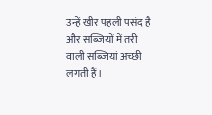उन्हें खीर पहली पसंद है और सब्जियों में तरी वाली सब्जियां अच्छी लगती हैं।